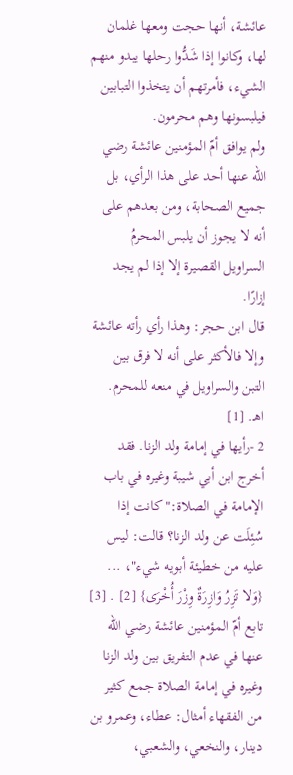عائشة، أنها حجت ومعها غلمان لها، وكانوا إذا شَدُّوا رحلها يبدو منهم الشيء، فأمرتهم أن يتخذوا التبابين فيلبسونها وهم محرمون.
ولم يوافق أمّ المؤمنين عائشة رضي الله عنها أحد على هذا الرأي، بل جميع الصحابة، ومن بعدهم على أنه لا يجوز أن يلبس المحرمُ السراويل القصيرة إلا إذا لم يجد إزارًا.
قال ابن حجر: وهذا رأي رأته عائشة وإلا فالأكثر على أنه لا فرق بين التبن والسراويل في منعه للمحرم. اهـ. [1]
2 -رأيها في إمامة ولد الزنا. فقد أخرج ابن أبي شيبة وغيره في باب الإمامة في الصلاة:"كانت إذا سُئِلَت عن ولد الزنا؟ قالت: ليس عليه من خطيئة أبويه شيء"، ... {وَلا تَزِرُ وَازِرَةٌ وِزْرَ أُخْرَى} [2] . [3] تابع أمّ المؤمنين عائشة رضي الله عنها في عدم التفريق بين ولد الزنا وغيره في إمامة الصلاة جمع كثير من الفقهاء أمثال: عطاء، وعمرو بن دينار، والنخعي، والشعبي،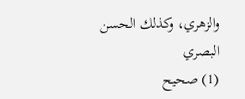والزهري، وكذلك الحسن البصري
(1) صحيح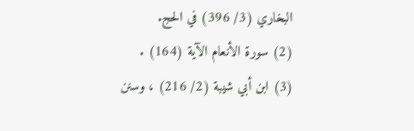البخاري (3/ 396) في الحج.
(2) سورة الأنعام الآية (164) .
(3) ابن أبي شيبة (2/ 216) ، وسنن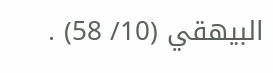البيهقي (10/ 58) .